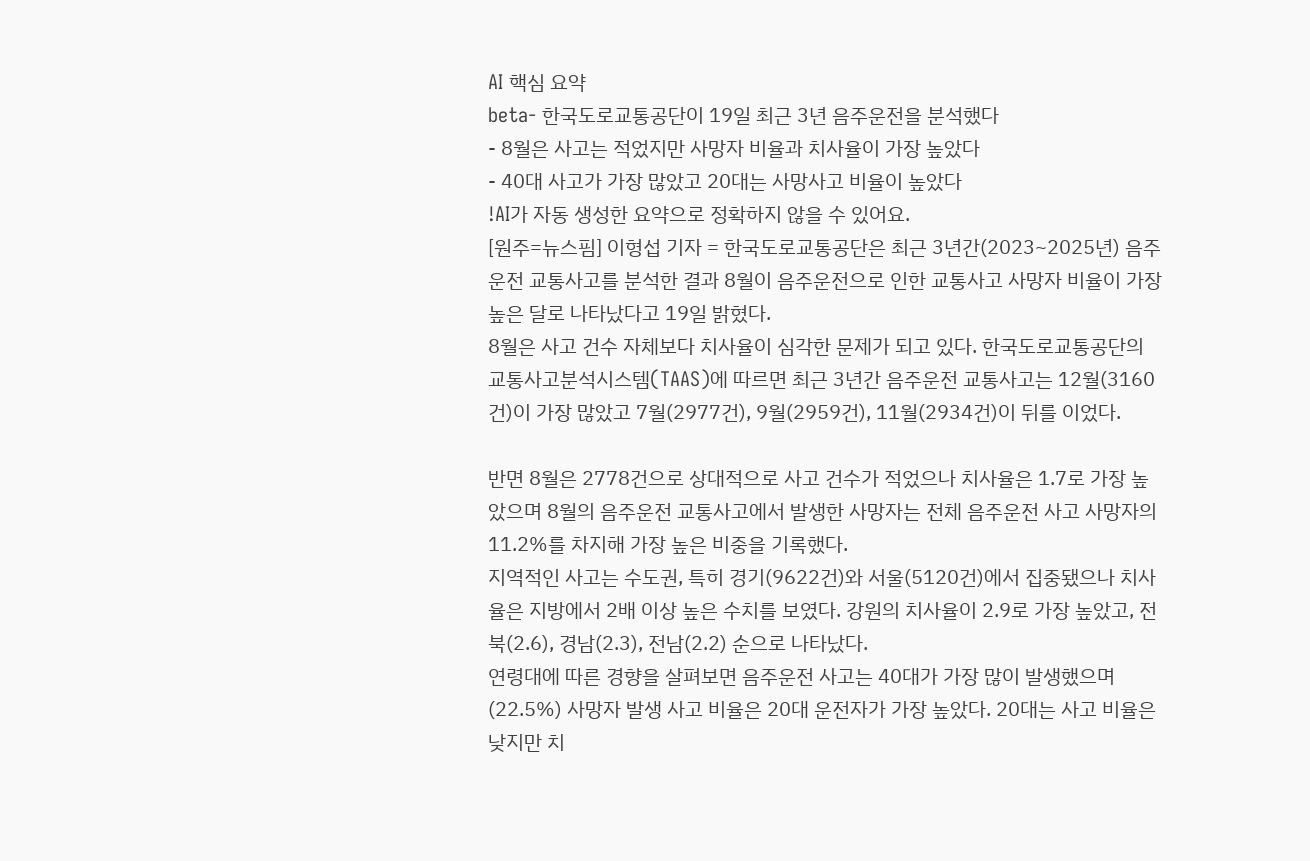AI 핵심 요약
beta- 한국도로교통공단이 19일 최근 3년 음주운전을 분석했다
- 8월은 사고는 적었지만 사망자 비율과 치사율이 가장 높았다
- 40대 사고가 가장 많았고 20대는 사망사고 비율이 높았다
!AI가 자동 생성한 요약으로 정확하지 않을 수 있어요.
[원주=뉴스핌] 이형섭 기자 = 한국도로교통공단은 최근 3년간(2023~2025년) 음주운전 교통사고를 분석한 결과 8월이 음주운전으로 인한 교통사고 사망자 비율이 가장 높은 달로 나타났다고 19일 밝혔다.
8월은 사고 건수 자체보다 치사율이 심각한 문제가 되고 있다. 한국도로교통공단의 교통사고분석시스템(TAAS)에 따르면 최근 3년간 음주운전 교통사고는 12월(3160건)이 가장 많았고 7월(2977건), 9월(2959건), 11월(2934건)이 뒤를 이었다.

반면 8월은 2778건으로 상대적으로 사고 건수가 적었으나 치사율은 1.7로 가장 높았으며 8월의 음주운전 교통사고에서 발생한 사망자는 전체 음주운전 사고 사망자의 11.2%를 차지해 가장 높은 비중을 기록했다.
지역적인 사고는 수도권, 특히 경기(9622건)와 서울(5120건)에서 집중됐으나 치사율은 지방에서 2배 이상 높은 수치를 보였다. 강원의 치사율이 2.9로 가장 높았고, 전북(2.6), 경남(2.3), 전남(2.2) 순으로 나타났다.
연령대에 따른 경향을 살펴보면 음주운전 사고는 40대가 가장 많이 발생했으며(22.5%) 사망자 발생 사고 비율은 20대 운전자가 가장 높았다. 20대는 사고 비율은 낮지만 치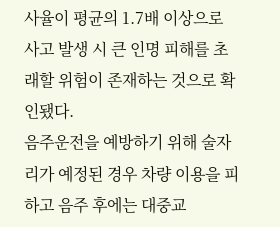사율이 평균의 1.7배 이상으로 사고 발생 시 큰 인명 피해를 초래할 위험이 존재하는 것으로 확인됐다.
음주운전을 예방하기 위해 술자리가 예정된 경우 차량 이용을 피하고 음주 후에는 대중교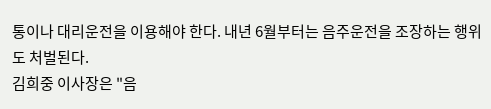통이나 대리운전을 이용해야 한다. 내년 6월부터는 음주운전을 조장하는 행위도 처벌된다.
김희중 이사장은 "음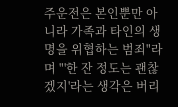주운전은 본인뿐만 아니라 가족과 타인의 생명을 위협하는 범죄"라며 "'한 잔 정도는 괜찮겠지'라는 생각은 버리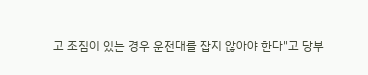고 조짐이 있는 경우 운전대를 잡지 않아야 한다"고 당부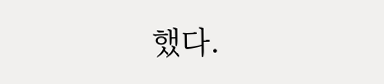했다.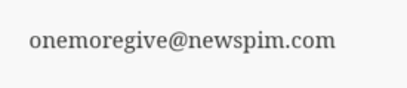onemoregive@newspim.com